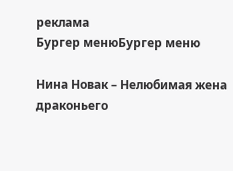реклама
Бургер менюБургер меню

Нина Новак – Нелюбимая жена драконьего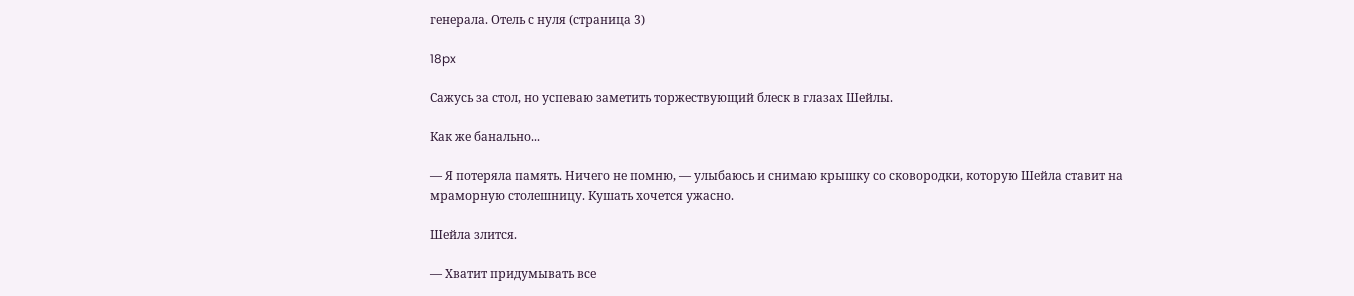генерала. Отель с нуля (страница 3)

18px

Сажусь за стол, но успеваю заметить торжествующий блеск в глазах Шейлы.

Как же банально...

— Я потеряла память. Ничего не помню, — улыбаюсь и снимаю крышку со сковородки, которую Шейла ставит на мраморную столешницу. Кушать хочется ужасно.

Шейла злится.

— Хватит придумывать все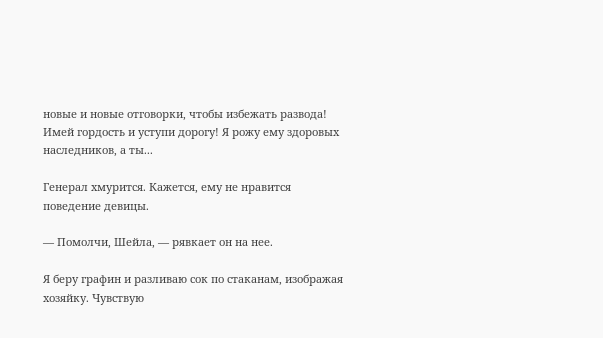новые и новые отговорки, чтобы избежать развода! Имей гордость и уступи дорогу! Я рожу ему здоровых наследников, а ты...

Генерал хмурится. Кажется, ему не нравится поведение девицы.

— Помолчи, Шейла, — рявкает он на нее.

Я беру графин и разливаю сок по стаканам, изображая хозяйку. Чувствую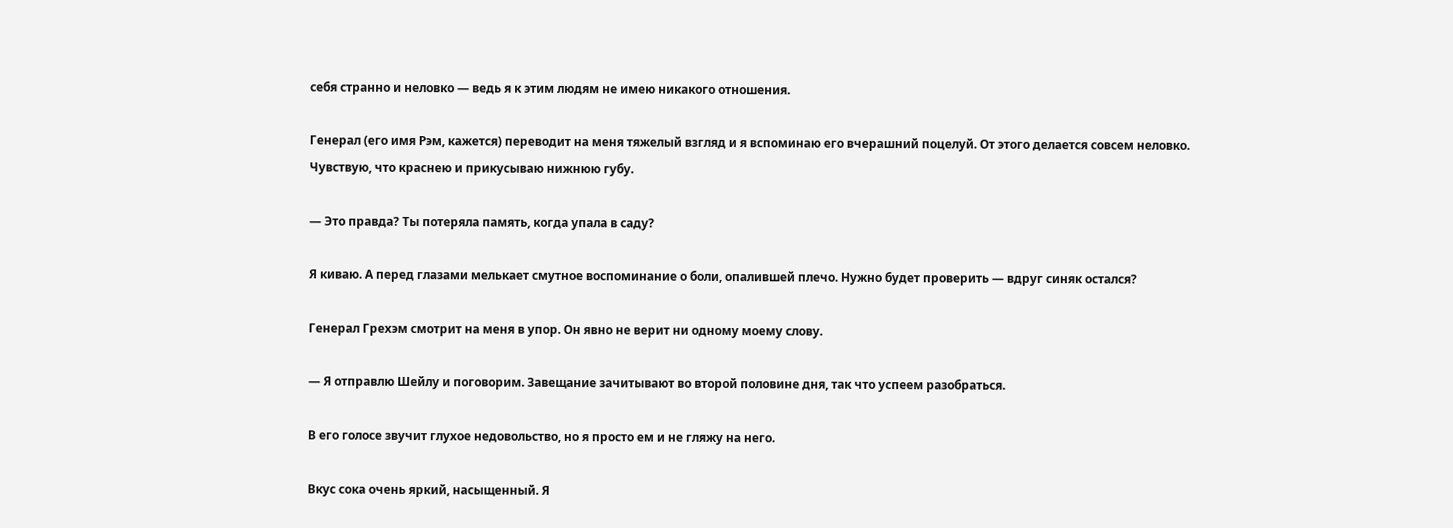себя странно и неловко — ведь я к этим людям не имею никакого отношения.

Генерал (его имя Рэм, кажется) переводит на меня тяжелый взгляд и я вспоминаю его вчерашний поцелуй. От этого делается совсем неловко. Чувствую, что краснею и прикусываю нижнюю губу.

— Это правда? Ты потеряла память, когда упала в саду?

Я киваю. А перед глазами мелькает смутное воспоминание о боли, опалившей плечо. Нужно будет проверить — вдруг синяк остался?

Генерал Грехэм смотрит на меня в упор. Он явно не верит ни одному моему слову.

— Я отправлю Шейлу и поговорим. Завещание зачитывают во второй половине дня, так что успеем разобраться.

В его голосе звучит глухое недовольство, но я просто ем и не гляжу на него.

Вкус сока очень яркий, насыщенный. Я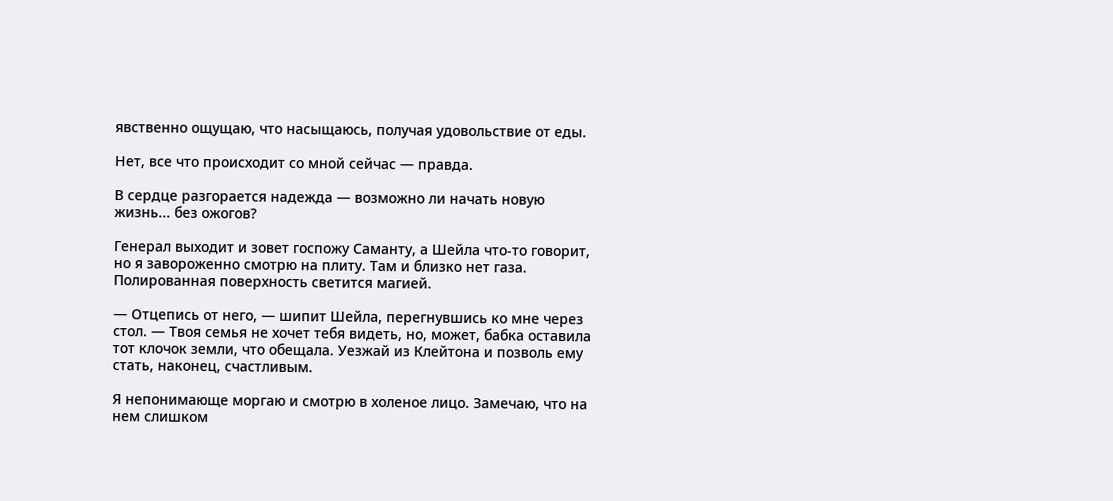явственно ощущаю, что насыщаюсь, получая удовольствие от еды.

Нет, все что происходит со мной сейчас — правда.

В сердце разгорается надежда — возможно ли начать новую жизнь... без ожогов?

Генерал выходит и зовет госпожу Саманту, а Шейла что-то говорит, но я завороженно смотрю на плиту. Там и близко нет газа. Полированная поверхность светится магией.

— Отцепись от него, — шипит Шейла, перегнувшись ко мне через стол. — Твоя семья не хочет тебя видеть, но, может, бабка оставила тот клочок земли, что обещала. Уезжай из Клейтона и позволь ему стать, наконец, счастливым.

Я непонимающе моргаю и смотрю в холеное лицо. Замечаю, что на нем слишком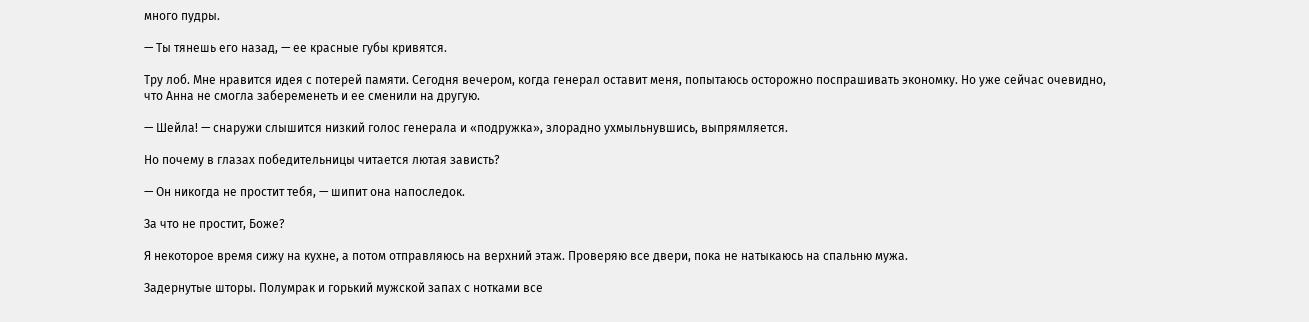много пудры.

— Ты тянешь его назад, — ее красные губы кривятся.

Тру лоб. Мне нравится идея с потерей памяти. Сегодня вечером, когда генерал оставит меня, попытаюсь осторожно поспрашивать экономку. Но уже сейчас очевидно, что Анна не смогла забеременеть и ее сменили на другую.

— Шейла! — снаружи слышится низкий голос генерала и «подружка», злорадно ухмыльнувшись, выпрямляется.

Но почему в глазах победительницы читается лютая зависть?

— Он никогда не простит тебя, — шипит она напоследок.

За что не простит, Боже?

Я некоторое время сижу на кухне, а потом отправляюсь на верхний этаж. Проверяю все двери, пока не натыкаюсь на спальню мужа.

Задернутые шторы. Полумрак и горький мужской запах с нотками все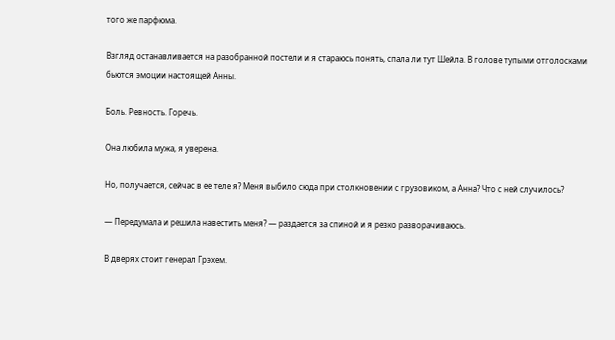того же парфюма.

Взгляд останавливается на разобранной постели и я стараюсь понять, спала ли тут Шейла. В голове тупыми отголосками бьются эмоции настоящей Анны.

Боль. Ревность. Горечь.

Она любила мужа, я уверена.

Но, получается, сейчас в ее теле я? Меня выбило сюда при столкновении с грузовиком, а Анна? Что с ней случилось?

— Передумала и решила навестить меня? — раздается за спиной и я резко разворачиваюсь.

В дверях стоит генерал Грэхем.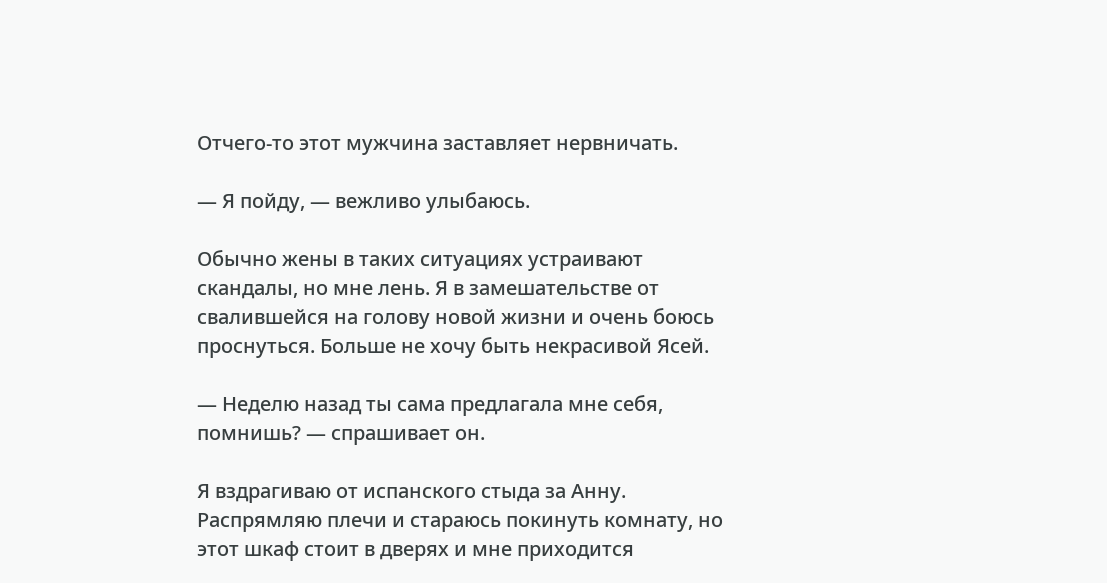Отчего-то этот мужчина заставляет нервничать.

— Я пойду, — вежливо улыбаюсь.

Обычно жены в таких ситуациях устраивают скандалы, но мне лень. Я в замешательстве от свалившейся на голову новой жизни и очень боюсь проснуться. Больше не хочу быть некрасивой Ясей.

— Неделю назад ты сама предлагала мне себя, помнишь? — спрашивает он.

Я вздрагиваю от испанского стыда за Анну. Распрямляю плечи и стараюсь покинуть комнату, но этот шкаф стоит в дверях и мне приходится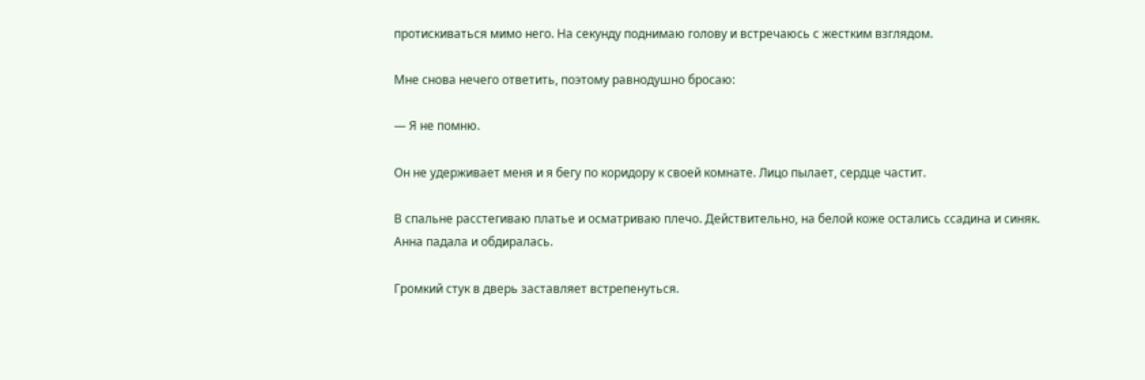протискиваться мимо него. На секунду поднимаю голову и встречаюсь с жестким взглядом.

Мне снова нечего ответить, поэтому равнодушно бросаю:

— Я не помню.

Он не удерживает меня и я бегу по коридору к своей комнате. Лицо пылает, сердце частит.

В спальне расстегиваю платье и осматриваю плечо. Действительно, на белой коже остались ссадина и синяк. Анна падала и обдиралась.

Громкий стук в дверь заставляет встрепенуться.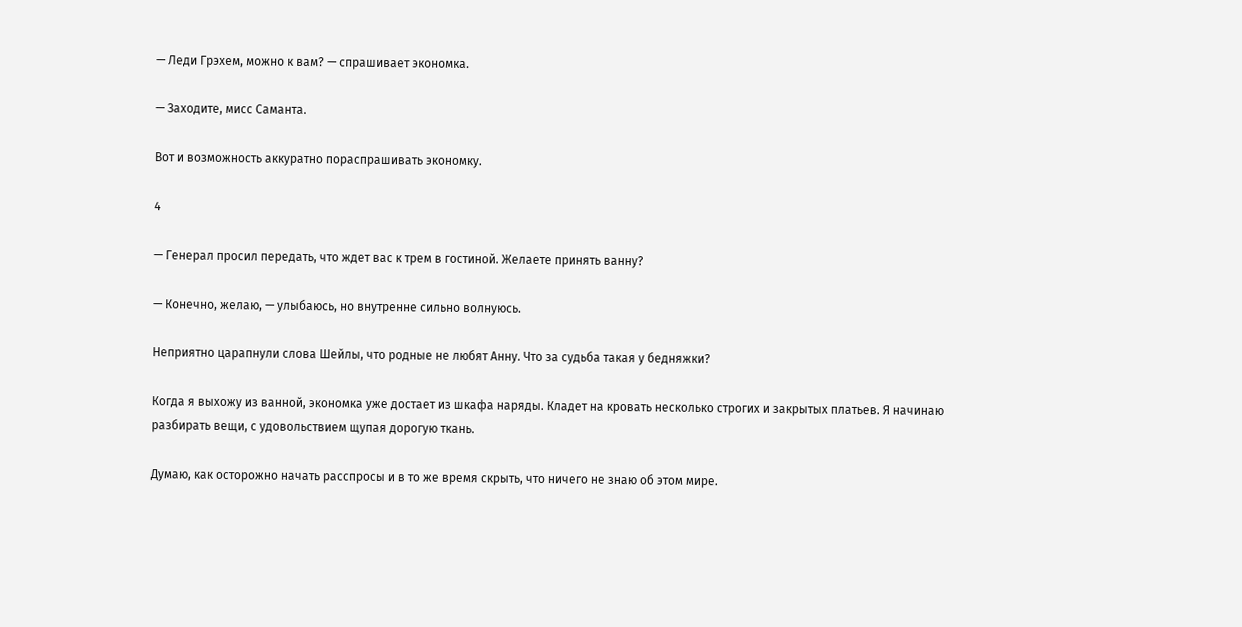— Леди Грэхем, можно к вам? — спрашивает экономка.

— Заходите, мисс Саманта.

Вот и возможность аккуратно пораспрашивать экономку.

4

— Генерал просил передать, что ждет вас к трем в гостиной. Желаете принять ванну?

— Конечно, желаю, — улыбаюсь, но внутренне сильно волнуюсь.

Неприятно царапнули слова Шейлы, что родные не любят Анну. Что за судьба такая у бедняжки?

Когда я выхожу из ванной, экономка уже достает из шкафа наряды. Кладет на кровать несколько строгих и закрытых платьев. Я начинаю разбирать вещи, с удовольствием щупая дорогую ткань.

Думаю, как осторожно начать расспросы и в то же время скрыть, что ничего не знаю об этом мире.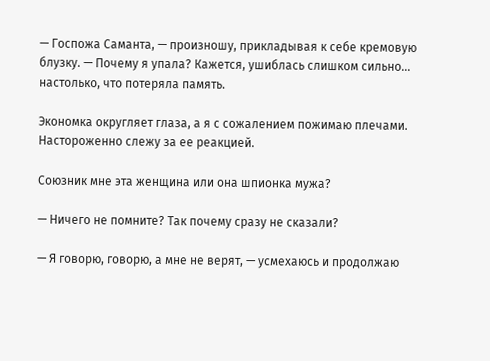— Госпожа Саманта, — произношу, прикладывая к себе кремовую блузку. — Почему я упала? Кажется, ушиблась слишком сильно... настолько, что потеряла память.

Экономка округляет глаза, а я с сожалением пожимаю плечами. Настороженно слежу за ее реакцией.

Союзник мне эта женщина или она шпионка мужа?

— Ничего не помните? Так почему сразу не сказали?

— Я говорю, говорю, а мне не верят, — усмехаюсь и продолжаю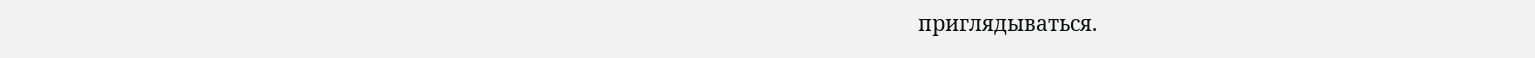приглядываться.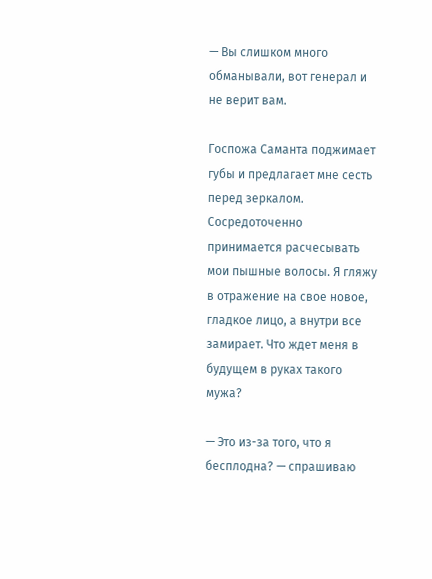— Вы слишком много обманывали, вот генерал и не верит вам.

Госпожа Саманта поджимает губы и предлагает мне сесть перед зеркалом. Сосредоточенно принимается расчесывать мои пышные волосы. Я гляжу в отражение на свое новое, гладкое лицо, а внутри все замирает. Что ждет меня в будущем в руках такого мужа?

— Это из-за того, что я бесплодна? — спрашиваю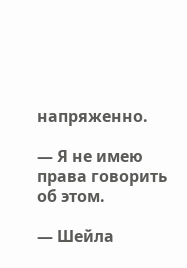напряженно.

— Я не имею права говорить об этом.

— Шейла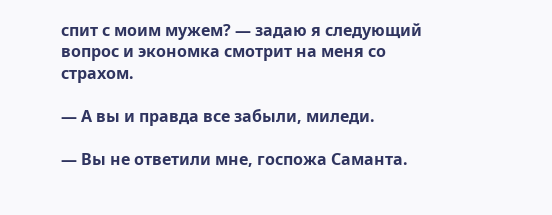спит с моим мужем? — задаю я следующий вопрос и экономка смотрит на меня со страхом.

— А вы и правда все забыли, миледи.

— Вы не ответили мне, госпожа Саманта.